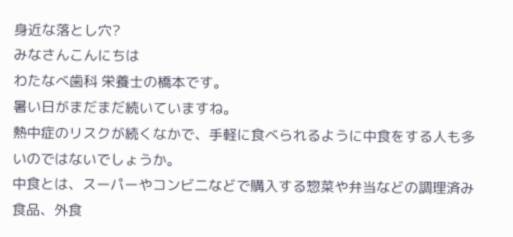身近な落とし穴?
みなさんこんにちは
わたなべ歯科 栄養士の橋本です。
暑い日がまだまだ続いていますね。
熱中症のリスクが続くなかで、手軽に食べられるように中食をする人も多いのではないでしょうか。
中食とは、スーパーやコンビ二などで購入する惣菜や弁当などの調理済み食品、外食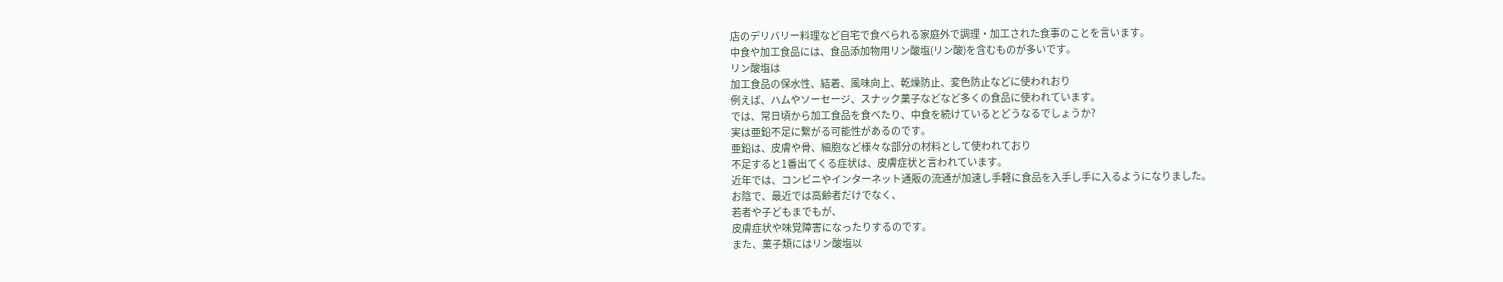店のデリバリー料理など自宅で食べられる家庭外で調理・加工された食事のことを言います。
中食や加工食品には、食品添加物用リン酸塩(リン酸)を含むものが多いです。
リン酸塩は
加工食品の保水性、結着、風味向上、乾燥防止、変色防止などに使われおり
例えば、ハムやソーセージ、スナック菓子などなど多くの食品に使われています。
では、常日頃から加工食品を食べたり、中食を続けているとどうなるでしょうか?
実は亜鉛不足に繋がる可能性があるのです。
亜鉛は、皮膚や骨、細胞など様々な部分の材料として使われており
不足すると1番出てくる症状は、皮膚症状と言われています。
近年では、コンビニやインターネット通販の流通が加速し手軽に食品を入手し手に入るようになりました。
お陰で、最近では高齢者だけでなく、
若者や子どもまでもが、
皮膚症状や味覚障害になったりするのです。
また、菓子類にはリン酸塩以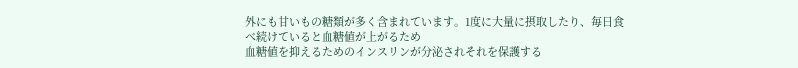外にも甘いもの糖類が多く含まれています。1度に大量に摂取したり、毎日食べ続けていると血糖値が上がるため
血糖値を抑えるためのインスリンが分泌されそれを保護する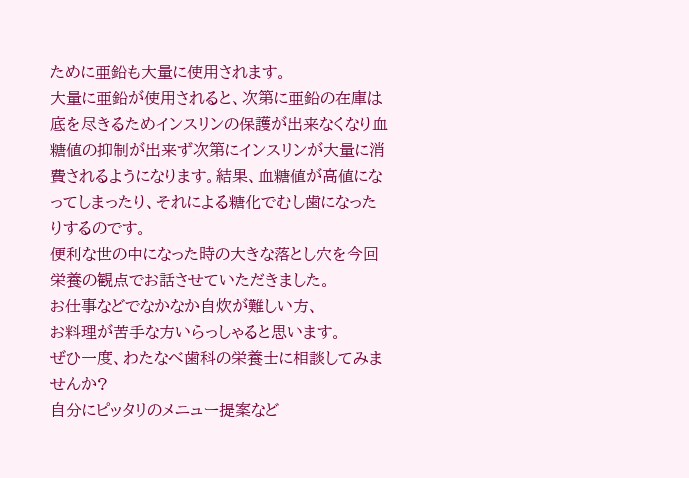ために亜鉛も大量に使用されます。
大量に亜鉛が使用されると、次第に亜鉛の在庫は底を尽きるためインスリンの保護が出来なくなり血糖値の抑制が出来ず次第にインスリンが大量に消費されるようになります。結果、血糖値が高値になってしまったり、それによる糖化でむし歯になったりするのです。
便利な世の中になった時の大きな落とし穴を今回栄養の観点でお話させていただきました。
お仕事などでなかなか自炊が難しい方、
お料理が苦手な方いらっしゃると思います。
ぜひ一度、わたなべ歯科の栄養士に相談してみませんか?
自分にピッタリのメニュー提案など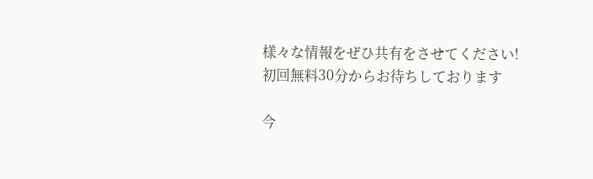様々な情報をぜひ共有をさせてください!
初回無料30分からお待ちしております

今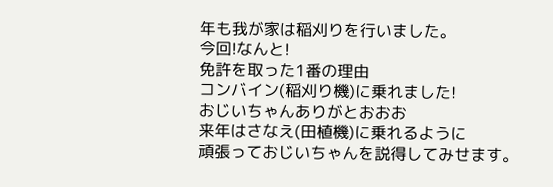年も我が家は稲刈りを行いました。
今回!なんと!
免許を取った1番の理由
コンバイン(稲刈り機)に乗れました!
おじいちゃんありがとおおお
来年はさなえ(田植機)に乗れるように
頑張っておじいちゃんを説得してみせます。